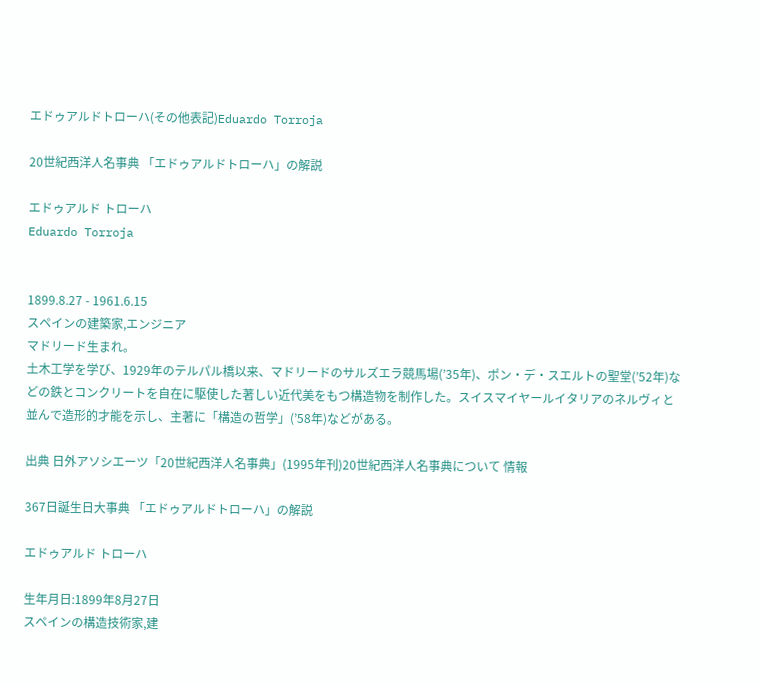エドゥアルドトローハ(その他表記)Eduardo Torroja

20世紀西洋人名事典 「エドゥアルドトローハ」の解説

エドゥアルド トローハ
Eduardo Torroja


1899.8.27 - 1961.6.15
スペインの建築家,エンジニア
マドリード生まれ。
土木工学を学び、1929年のテルパル橋以来、マドリードのサルズエラ競馬場(’35年)、ポン・デ・スエルトの聖堂(’52年)などの鉄とコンクリートを自在に駆使した著しい近代美をもつ構造物を制作した。スイスマイヤールイタリアのネルヴィと並んで造形的才能を示し、主著に「構造の哲学」(’58年)などがある。

出典 日外アソシエーツ「20世紀西洋人名事典」(1995年刊)20世紀西洋人名事典について 情報

367日誕生日大事典 「エドゥアルドトローハ」の解説

エドゥアルド トローハ

生年月日:1899年8月27日
スペインの構造技術家,建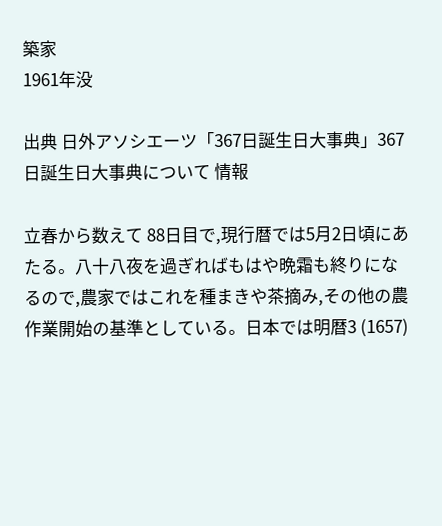築家
1961年没

出典 日外アソシエーツ「367日誕生日大事典」367日誕生日大事典について 情報

立春から数えて 88日目で,現行暦では5月2日頃にあたる。八十八夜を過ぎればもはや晩霜も終りになるので,農家ではこれを種まきや茶摘み,その他の農作業開始の基準としている。日本では明暦3 (1657)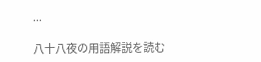...

八十八夜の用語解説を読む